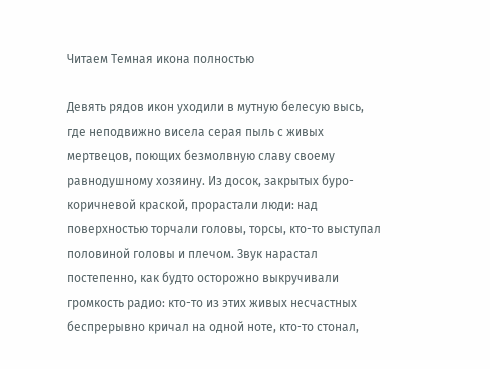Читаем Темная икона полностью

Девять рядов икон уходили в мутную белесую высь, где неподвижно висела серая пыль с живых мертвецов, поющих безмолвную славу своему равнодушному хозяину. Из досок, закрытых буро-коричневой краской, прорастали люди: над поверхностью торчали головы, торсы, кто-то выступал половиной головы и плечом. Звук нарастал постепенно, как будто осторожно выкручивали громкость радио: кто-то из этих живых несчастных беспрерывно кричал на одной ноте, кто-то стонал,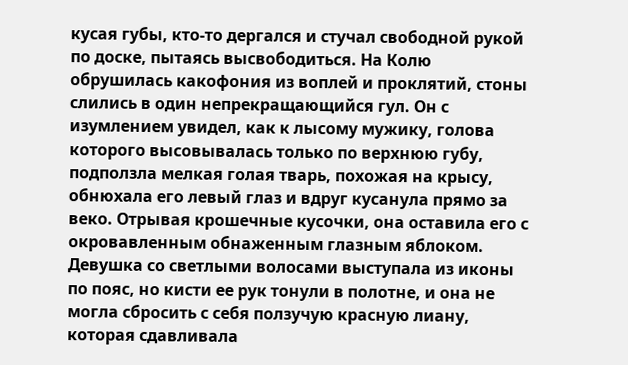кусая губы, кто-то дергался и стучал свободной рукой по доске, пытаясь высвободиться. На Колю обрушилась какофония из воплей и проклятий, стоны слились в один непрекращающийся гул. Он с изумлением увидел, как к лысому мужику, голова которого высовывалась только по верхнюю губу, подползла мелкая голая тварь, похожая на крысу, обнюхала его левый глаз и вдруг кусанула прямо за веко. Отрывая крошечные кусочки, она оставила его с окровавленным обнаженным глазным яблоком. Девушка со светлыми волосами выступала из иконы по пояс, но кисти ее рук тонули в полотне, и она не могла сбросить с себя ползучую красную лиану, которая сдавливала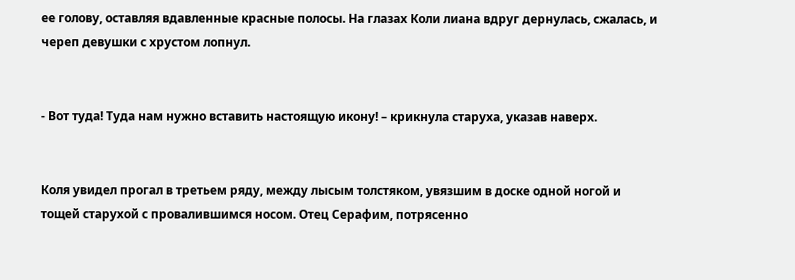ее голову, оставляя вдавленные красные полосы. На глазах Коли лиана вдруг дернулась, сжалась, и череп девушки с хрустом лопнул.


- Вот туда! Туда нам нужно вставить настоящую икону! – крикнула старуха, указав наверх.


Коля увидел прогал в третьем ряду, между лысым толстяком, увязшим в доске одной ногой и тощей старухой с провалившимся носом. Отец Серафим, потрясенно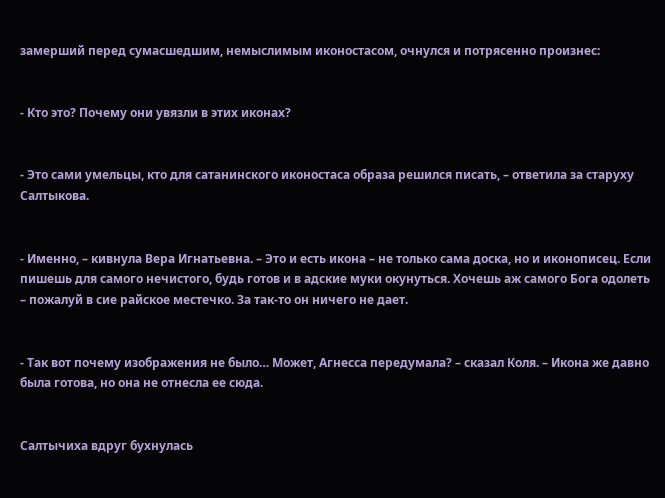замерший перед сумасшедшим, немыслимым иконостасом, очнулся и потрясенно произнес:


- Кто это? Почему они увязли в этих иконах?


- Это сами умельцы, кто для сатанинского иконостаса образа решился писать, – ответила за старуху Салтыкова.


- Именно, – кивнула Вера Игнатьевна. – Это и есть икона – не только сама доска, но и иконописец. Если пишешь для самого нечистого, будь готов и в адские муки окунуться. Хочешь аж самого Бога одолеть – пожалуй в сие райское местечко. За так-то он ничего не дает.


- Так вот почему изображения не было… Может, Агнесса передумала? – сказал Коля. – Икона же давно была готова, но она не отнесла ее сюда.


Салтычиха вдруг бухнулась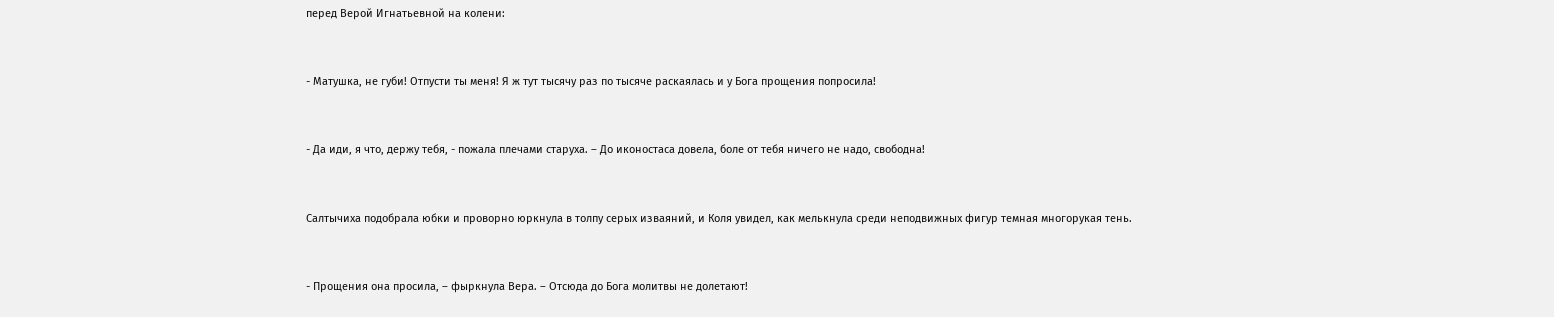перед Верой Игнатьевной на колени:


- Матушка, не губи! Отпусти ты меня! Я ж тут тысячу раз по тысяче раскаялась и у Бога прощения попросила!


- Да иди, я что, держу тебя, - пожала плечами старуха. – До иконостаса довела, боле от тебя ничего не надо, свободна!


Салтычиха подобрала юбки и проворно юркнула в толпу серых изваяний, и Коля увидел, как мелькнула среди неподвижных фигур темная многорукая тень.


- Прощения она просила, – фыркнула Вера. – Отсюда до Бога молитвы не долетают!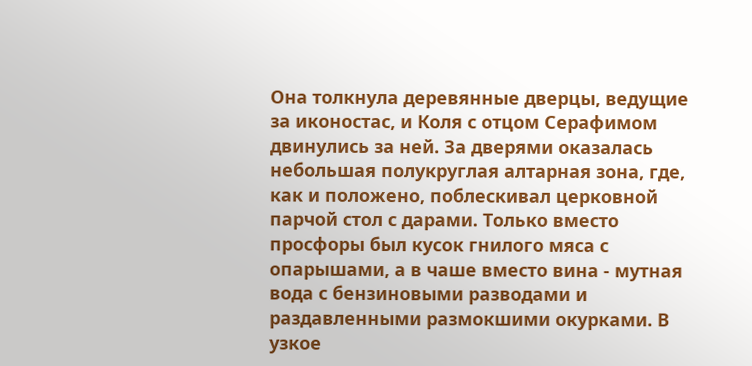Она толкнула деревянные дверцы, ведущие за иконостас, и Коля с отцом Серафимом двинулись за ней. За дверями оказалась небольшая полукруглая алтарная зона, где, как и положено, поблескивал церковной парчой стол с дарами. Только вместо просфоры был кусок гнилого мяса с опарышами, а в чаше вместо вина - мутная вода с бензиновыми разводами и раздавленными размокшими окурками. В узкое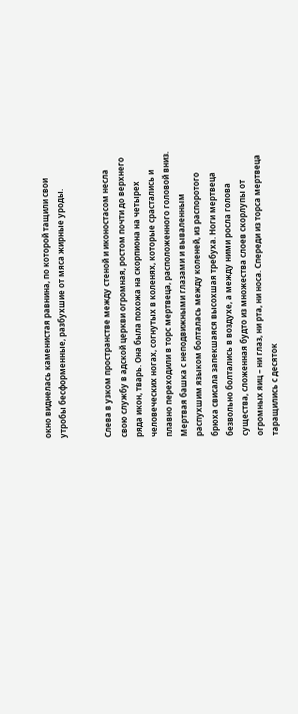окно виднелась каменистая равнина, по которой тащили свои утробы бесформенные, разбухшие от мяса жирные уроды.


Слева в узком пространстве между стеной и иконостасом несла свою службу в адской церкви огромная, ростом почти до верхнего ряда икон, тварь. Она была похожа на скорпиона на четырех человеческих ногах, согнутых в коленях, которые срастались и плавно переходили в торс мертвеца, расположенного головой вниз. Мертвая башка с неподвижными глазами и вываленным распухшим языком болталась между коленей, из распоротого брюха свисала запекшаяся высохшая требуха. Ноги мертвеца безвольно болтались в воздухе, а между ними росла голова существа, сложенная будто из множества слоев скорлупы от огромных яиц – ни глаз, ни рта, ни носа. Спереди из торса мертвеца таращились с десяток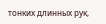тонких длинных рук,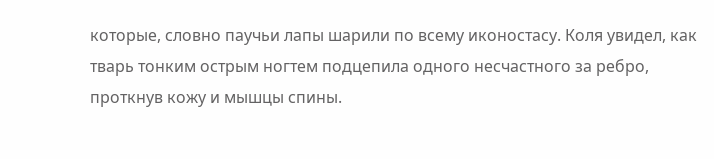которые, словно паучьи лапы шарили по всему иконостасу. Коля увидел, как тварь тонким острым ногтем подцепила одного несчастного за ребро, проткнув кожу и мышцы спины.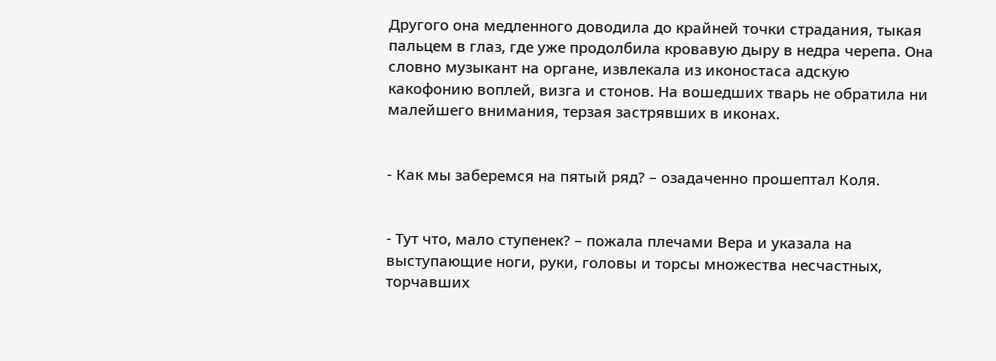Другого она медленного доводила до крайней точки страдания, тыкая пальцем в глаз, где уже продолбила кровавую дыру в недра черепа. Она словно музыкант на органе, извлекала из иконостаса адскую какофонию воплей, визга и стонов. На вошедших тварь не обратила ни малейшего внимания, терзая застрявших в иконах.


- Как мы заберемся на пятый ряд? – озадаченно прошептал Коля.


- Тут что, мало ступенек? – пожала плечами Вера и указала на выступающие ноги, руки, головы и торсы множества несчастных, торчавших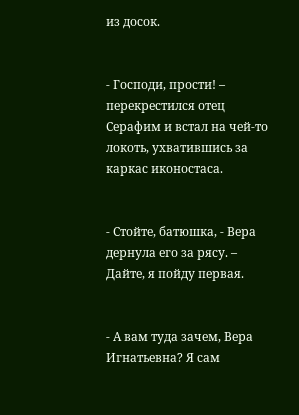из досок.


- Господи, прости! – перекрестился отец Серафим и встал на чей-то локоть, ухватившись за каркас иконостаса.


- Стойте, батюшка, - Вера дернула его за рясу. – Дайте, я пойду первая.


- А вам туда зачем, Вера Игнатьевна? Я сам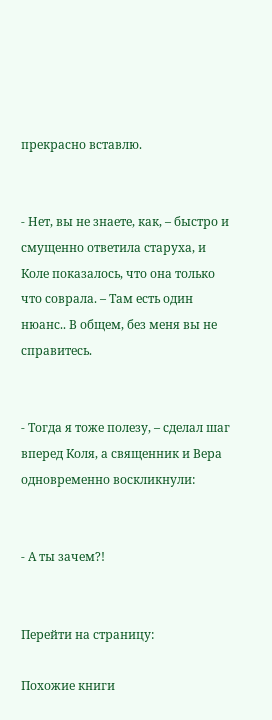прекрасно вставлю.


- Нет, вы не знаете, как, – быстро и смущенно ответила старуха, и Коле показалось, что она только что соврала. – Там есть один нюанс.. В общем, без меня вы не справитесь.


- Тогда я тоже полезу, – сделал шаг вперед Коля, а священник и Вера одновременно воскликнули:


- А ты зачем?!


Перейти на страницу:

Похожие книги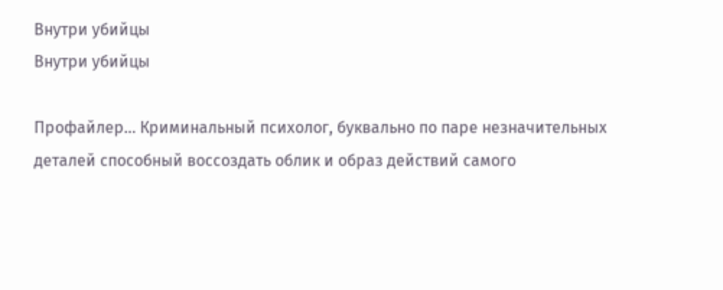Внутри убийцы
Внутри убийцы

Профайлер… Криминальный психолог, буквально по паре незначительных деталей способный воссоздать облик и образ действий самого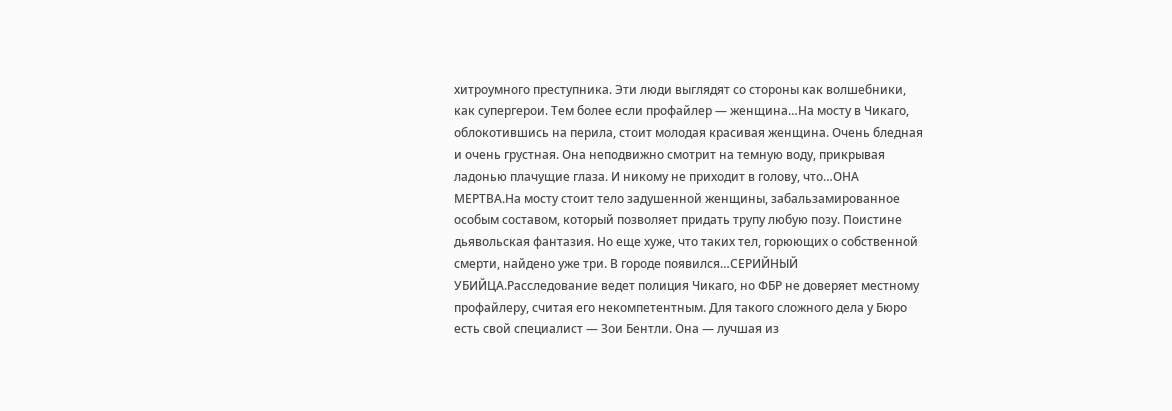хитроумного преступника. Эти люди выглядят со стороны как волшебники, как супергерои. Тем более если профайлер — женщина…На мосту в Чикаго, облокотившись на перила, стоит молодая красивая женщина. Очень бледная и очень грустная. Она неподвижно смотрит на темную воду, прикрывая ладонью плачущие глаза. И никому не приходит в голову, что…ОНА МЕРТВА.На мосту стоит тело задушенной женщины, забальзамированное особым составом, который позволяет придать трупу любую позу. Поистине дьявольская фантазия. Но еще хуже, что таких тел, горюющих о собственной смерти, найдено уже три. В городе появился…СЕРИЙНЫЙ УБИЙЦА.Расследование ведет полиция Чикаго, но ФБР не доверяет местному профайлеру, считая его некомпетентным. Для такого сложного дела у Бюро есть свой специалист — Зои Бентли. Она — лучшая из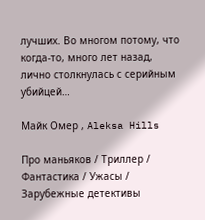лучших. Во многом потому, что когда-то, много лет назад, лично столкнулась с серийным убийцей…

Майк Омер , Aleksa Hills

Про маньяков / Триллер / Фантастика / Ужасы / Зарубежные детективы